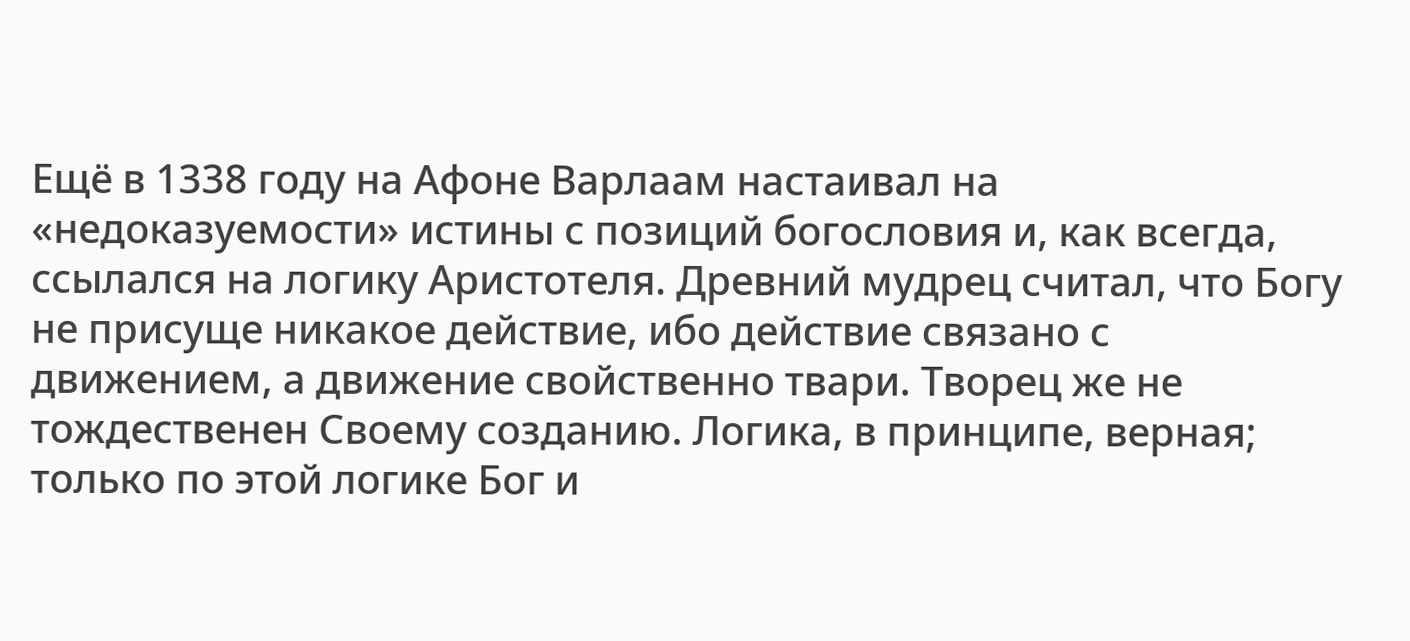Ещё в 1338 году на Афоне Варлаам настаивал на «недоказуемости» истины с позиций богословия и, как всегда, ссылался на логику Аристотеля. Древний мудрец считал, что Богу не присуще никакое действие, ибо действие связано с движением, а движение свойственно твари. Творец же не тождественен Своему созданию. Логика, в принципе, верная; только по этой логике Бог и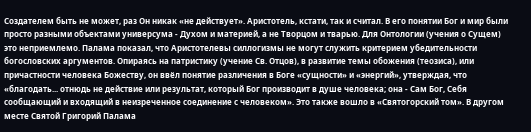Создателем быть не может, раз Он никак «не действует». Аристотель, кстати, так и считал. В его понятии Бог и мир были просто разными объектами универсума - Духом и материей, а не Творцом и тварью. Для Онтологии (учения о Сущем) это неприемлемо. Палама показал, что Аристотелевы силлогизмы не могут служить критерием убедительности богословских аргументов. Опираясь на патристику (учение Св. Отцов), в развитие темы обожения (теозиса), или причастности человека Божеству, он ввёл понятие различения в Боге «сущности» и «энергий», утверждая, что «благодать... отнюдь не действие или результат, который Бог производит в душе человека; она - Сам Бог, Себя сообщающий и входящий в неизреченное соединение с человеком». Это также вошло в «Святогорский том». В другом месте Святой Григорий Палама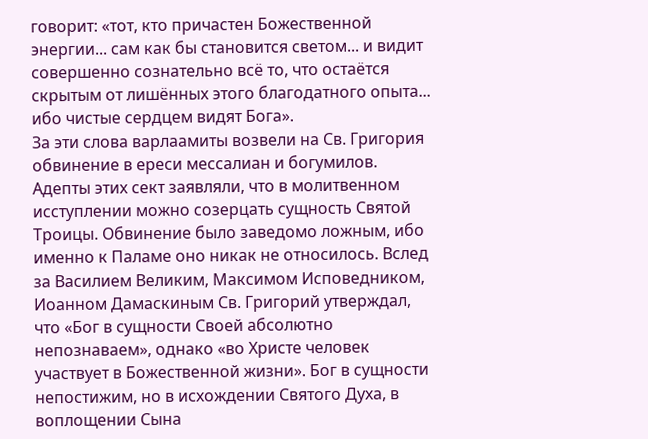говорит: «тот, кто причастен Божественной энергии... сам как бы становится светом... и видит совершенно сознательно всё то, что остаётся скрытым от лишённых этого благодатного опыта... ибо чистые сердцем видят Бога».
За эти слова варлаамиты возвели на Св. Григория обвинение в ереси мессалиан и богумилов. Адепты этих сект заявляли, что в молитвенном исступлении можно созерцать сущность Святой Троицы. Обвинение было заведомо ложным, ибо именно к Паламе оно никак не относилось. Вслед за Василием Великим, Максимом Исповедником, Иоанном Дамаскиным Св. Григорий утверждал, что «Бог в сущности Своей абсолютно непознаваем», однако «во Христе человек участвует в Божественной жизни». Бог в сущности непостижим, но в исхождении Святого Духа, в воплощении Сына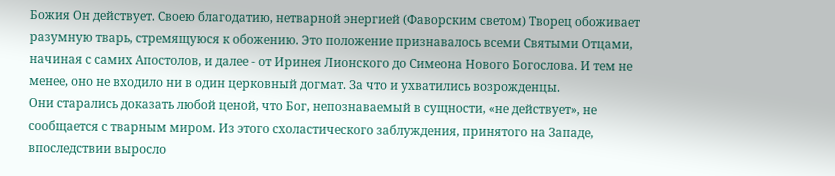Божия Он действует. Своею благодатию, нетварной энергией (Фаворским светом) Творец обоживает разумную тварь, стремящуюся к обожению. Это положение признавалось всеми Святыми Отцами, начиная с самих Апостолов, и далее - от Иринея Лионского до Симеона Нового Богослова. И тем не менее, оно не входило ни в один церковный догмат. За что и ухватились возрожденцы.
Они старались доказать любой ценой, что Бог, непознаваемый в сущности, «не действует», не сообщается с тварным миром. Из этого схоластического заблуждения, принятого на Западе, впоследствии выросло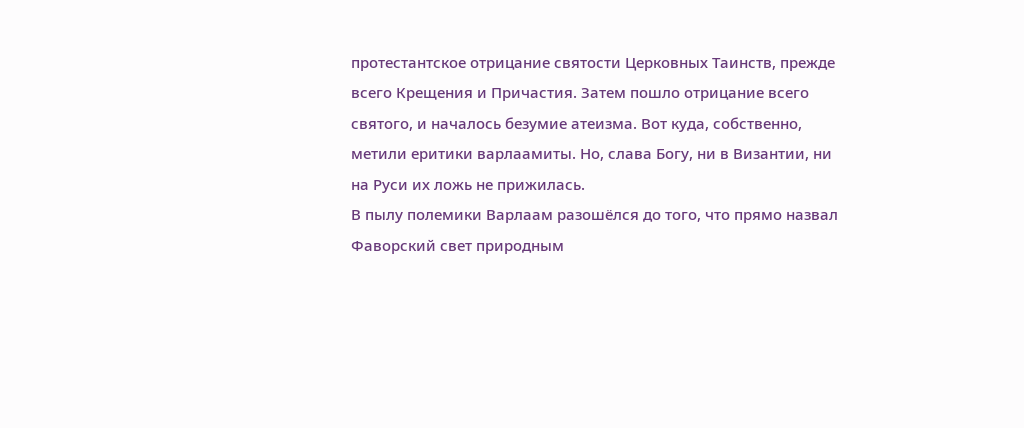протестантское отрицание святости Церковных Таинств, прежде всего Крещения и Причастия. Затем пошло отрицание всего святого, и началось безумие атеизма. Вот куда, собственно, метили еритики варлаамиты. Но, слава Богу, ни в Византии, ни на Руси их ложь не прижилась.
В пылу полемики Варлаам разошёлся до того, что прямо назвал Фаворский свет природным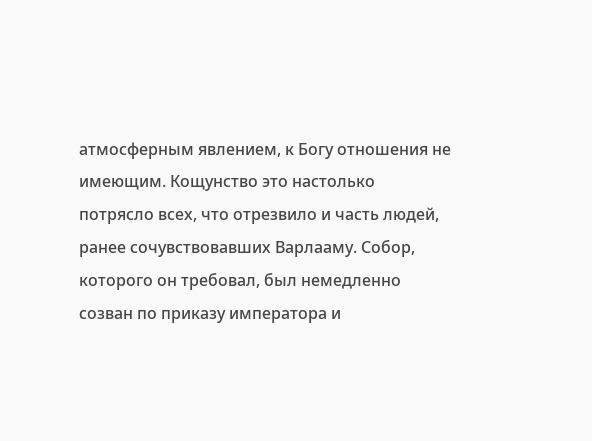атмосферным явлением, к Богу отношения не имеющим. Кощунство это настолько потрясло всех, что отрезвило и часть людей, ранее сочувствовавших Варлааму. Собор, которого он требовал, был немедленно созван по приказу императора и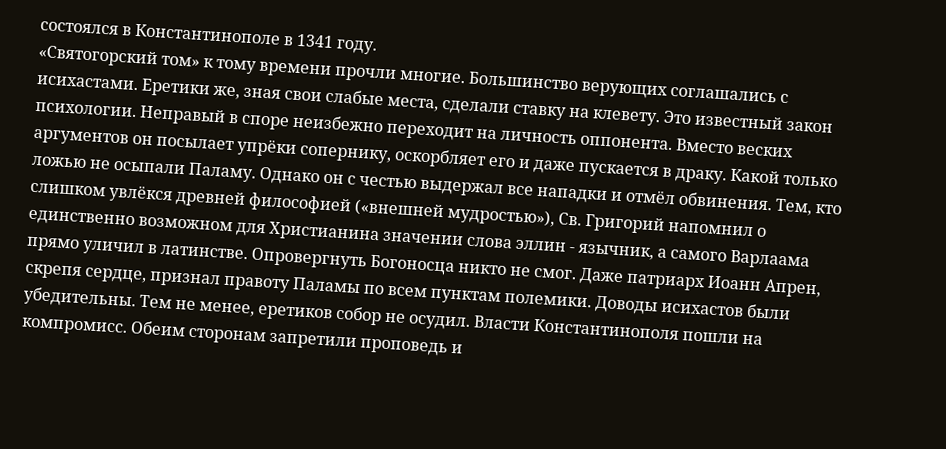состоялся в Константинополе в 1341 году.
«Святогорский том» к тому времени прочли многие. Большинство верующих соглашались с исихастами. Еретики же, зная свои слабые места, сделали ставку на клевету. Это известный закон психологии. Неправый в споре неизбежно переходит на личность оппонента. Вместо веских аргументов он посылает упрёки сопернику, оскорбляет его и даже пускается в драку. Какой только ложью не осыпали Паламу. Однако он с честью выдержал все нападки и отмёл обвинения. Тем, кто слишком увлёкся древней философией («внешней мудростью»), Св. Григорий напомнил о единственно возможном для Христианина значении слова эллин - язычник, а самого Варлаама прямо уличил в латинстве. Опровергнуть Богоносца никто не смог. Даже патриарх Иоанн Апрен, скрепя сердце, признал правоту Паламы по всем пунктам полемики. Доводы исихастов были убедительны. Тем не менее, еретиков собор не осудил. Власти Константинополя пошли на компромисс. Обеим сторонам запретили проповедь и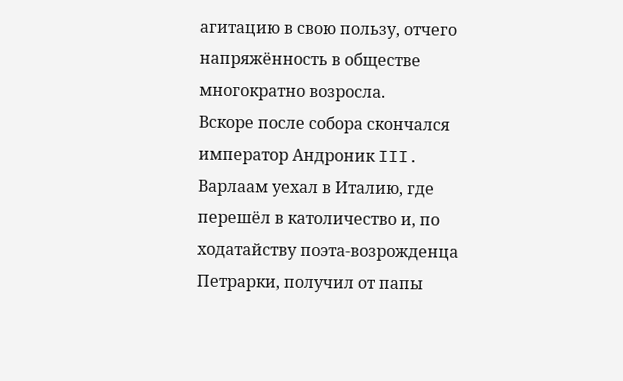агитацию в свою пользу, отчего напряжённость в обществе многократно возросла.
Вскоре после собора скончался император Андроник III. Варлаам уехал в Италию, где перешёл в католичество и, по ходатайству поэта-возрожденца Петрарки, получил от папы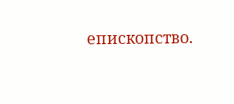епископство.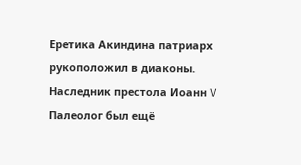Еретика Акиндина патриарх рукоположил в диаконы.
Наследник престола Иоанн V Палеолог был ещё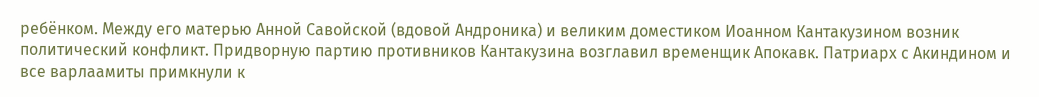ребёнком. Между его матерью Анной Савойской (вдовой Андроника) и великим доместиком Иоанном Кантакузином возник политический конфликт. Придворную партию противников Кантакузина возглавил временщик Апокавк. Патриарх с Акиндином и все варлаамиты примкнули к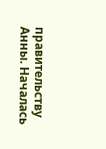правительству Анны. Началась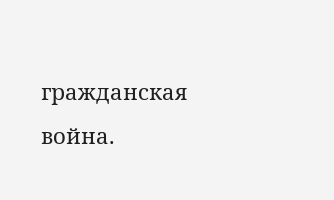гражданская война.